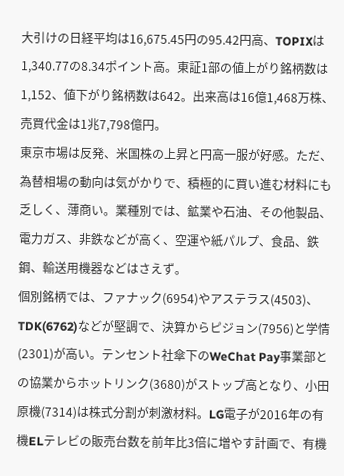大引けの日経平均は16,675.45円の95.42円高、TOPIXは1,340.77の8.34ポイント高。東証1部の値上がり銘柄数は1,152、値下がり銘柄数は642。出来高は16億1,468万株、売買代金は1兆7,798億円。
東京市場は反発、米国株の上昇と円高一服が好感。ただ、為替相場の動向は気がかりで、積極的に買い進む材料にも乏しく、薄商い。業種別では、鉱業や石油、その他製品、電力ガス、非鉄などが高く、空運や紙パルプ、食品、鉄鋼、輸送用機器などはさえず。
個別銘柄では、ファナック(6954)やアステラス(4503)、TDK(6762)などが堅調で、決算からピジョン(7956)と学情(2301)が高い。テンセント社傘下のWeChat Pay事業部との協業からホットリンク(3680)がストップ高となり、小田原機(7314)は株式分割が刺激材料。LG電子が2016年の有機ELテレビの販売台数を前年比3倍に増やす計画で、有機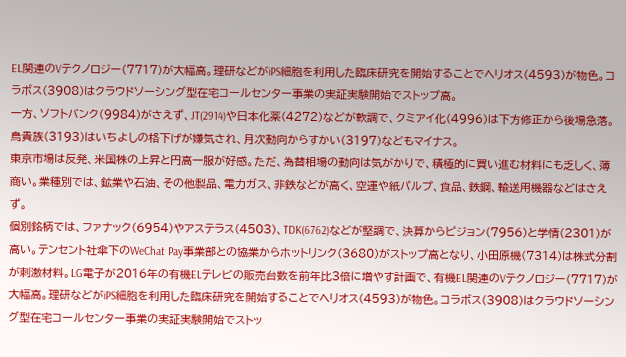EL関連のVテクノロジー(7717)が大幅高。理研などがiPS細胞を利用した臨床研究を開始することでヘリオス(4593)が物色。コラボス(3908)はクラウドソーシング型在宅コールセンター事業の実証実験開始でストップ高。
一方、ソフトバンク(9984)がさえず、JT(2914)や日本化薬(4272)などが軟調で、クミアイ化(4996)は下方修正から後場急落。鳥貴族(3193)はいちよしの格下げが嫌気され、月次動向からすかい(3197)などもマイナス。
東京市場は反発、米国株の上昇と円高一服が好感。ただ、為替相場の動向は気がかりで、積極的に買い進む材料にも乏しく、薄商い。業種別では、鉱業や石油、その他製品、電力ガス、非鉄などが高く、空運や紙パルプ、食品、鉄鋼、輸送用機器などはさえず。
個別銘柄では、ファナック(6954)やアステラス(4503)、TDK(6762)などが堅調で、決算からピジョン(7956)と学情(2301)が高い。テンセント社傘下のWeChat Pay事業部との協業からホットリンク(3680)がストップ高となり、小田原機(7314)は株式分割が刺激材料。LG電子が2016年の有機ELテレビの販売台数を前年比3倍に増やす計画で、有機EL関連のVテクノロジー(7717)が大幅高。理研などがiPS細胞を利用した臨床研究を開始することでヘリオス(4593)が物色。コラボス(3908)はクラウドソーシング型在宅コールセンター事業の実証実験開始でストッ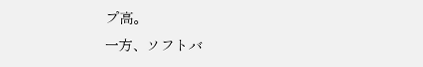プ高。
一方、ソフトバ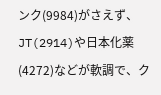ンク(9984)がさえず、JT(2914)や日本化薬(4272)などが軟調で、ク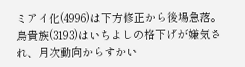ミアイ化(4996)は下方修正から後場急落。鳥貴族(3193)はいちよしの格下げが嫌気され、月次動向からすかい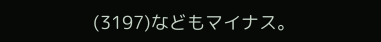(3197)などもマイナス。